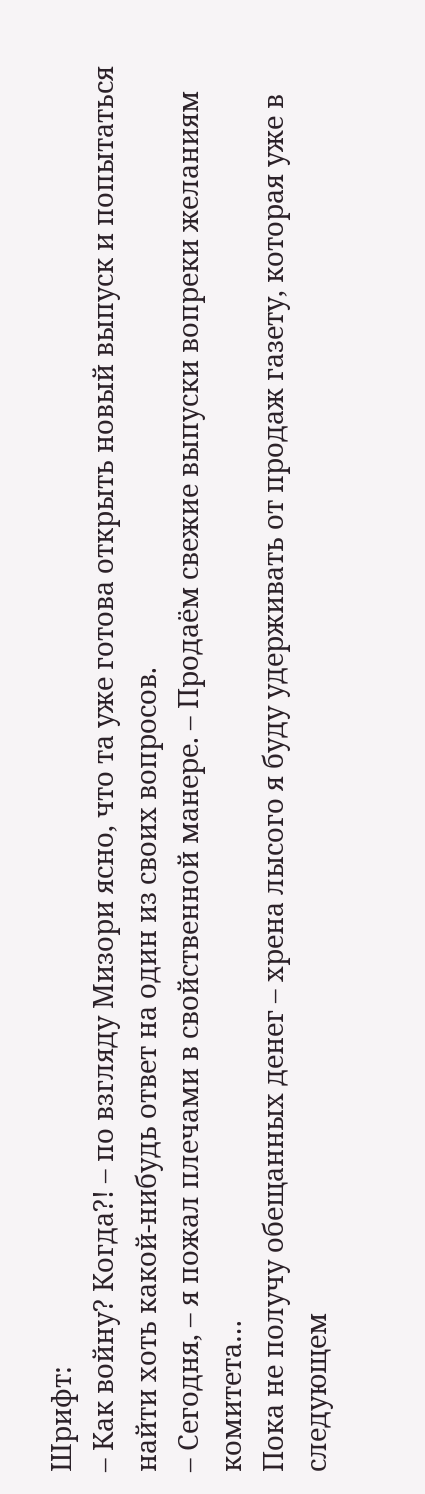Шрифт:
– Как войну? Когда?! – по взгляду Мизори ясно, что та уже готова открыть новый выпуск и попытаться найти хоть какой-нибудь ответ на один из своих вопросов.
– Сегодня, – я пожал плечами в свойственной манере. – Продаём свежие выпуски вопреки желаниям комитета…
Пока не получу обещанных денег – хрена лысого я буду удерживать от продаж газету, которая уже в следующем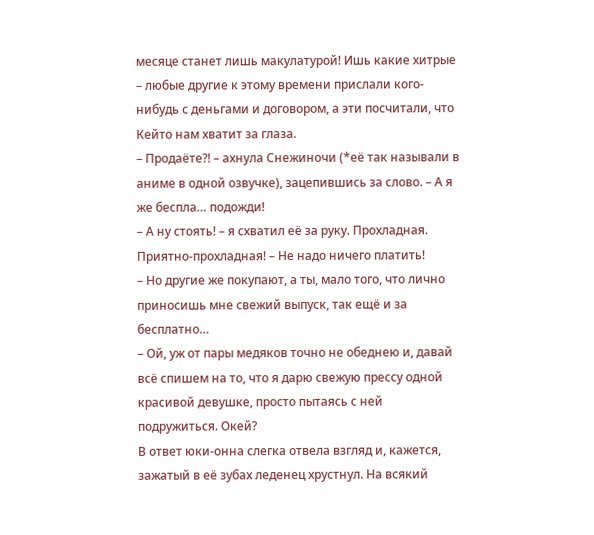месяце станет лишь макулатурой! Ишь какие хитрые – любые другие к этому времени прислали кого-нибудь с деньгами и договором, а эти посчитали, что Кейто нам хватит за глаза.
– Продаёте?! – ахнула Снежиночи (*её так называли в аниме в одной озвучке), зацепившись за слово. – А я же беспла… подожди!
– А ну стоять! – я схватил её за руку. Прохладная. Приятно-прохладная! – Не надо ничего платить!
– Но другие же покупают, а ты, мало того, что лично приносишь мне свежий выпуск, так ещё и за бесплатно…
– Ой, уж от пары медяков точно не обеднею и, давай всё спишем на то, что я дарю свежую прессу одной красивой девушке, просто пытаясь с ней подружиться. Окей?
В ответ юки-онна слегка отвела взгляд и, кажется, зажатый в её зубах леденец хрустнул. На всякий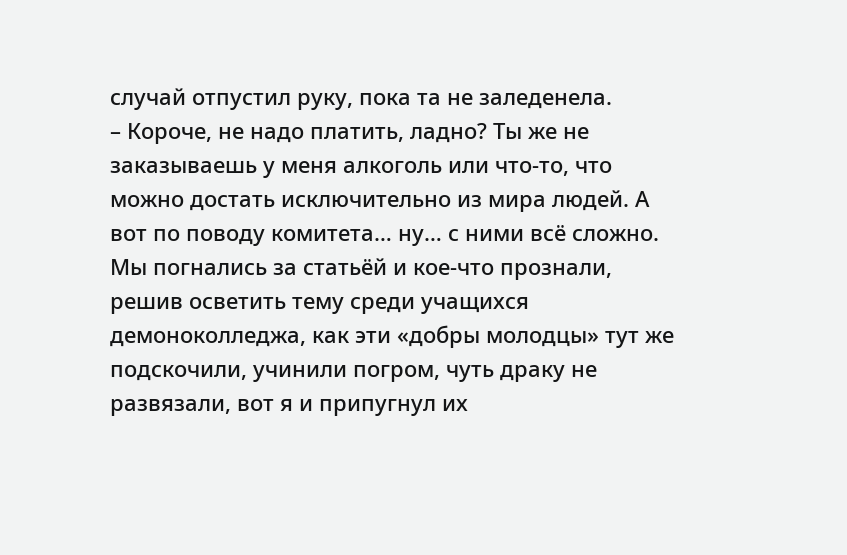случай отпустил руку, пока та не заледенела.
– Короче, не надо платить, ладно? Ты же не заказываешь у меня алкоголь или что-то, что можно достать исключительно из мира людей. А вот по поводу комитета… ну… с ними всё сложно. Мы погнались за статьёй и кое-что прознали, решив осветить тему среди учащихся демоноколледжа, как эти «добры молодцы» тут же подскочили, учинили погром, чуть драку не развязали, вот я и припугнул их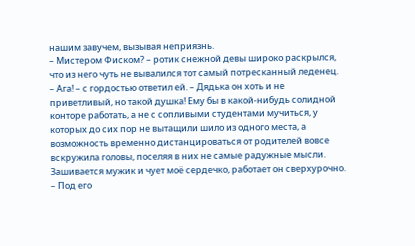нашим завучем, вызывая неприязнь.
– Мистером Фиском? – ротик снежной девы широко раскрылся, что из него чуть не вывалился тот самый потресканный леденец.
– Ага! – с гордостью ответил ей. – Дядька он хоть и не приветливый, но такой душка! Ему бы в какой-нибудь солидной конторе работать, а не с сопливыми студентами мучиться, у которых до сих пор не вытащили шило из одного места, а возможность временно дистанцироваться от родителей вовсе вскружила головы, поселяя в них не самые радужные мысли. Зашивается мужик и чует моё сердечко, работает он сверхурочно.
– Под его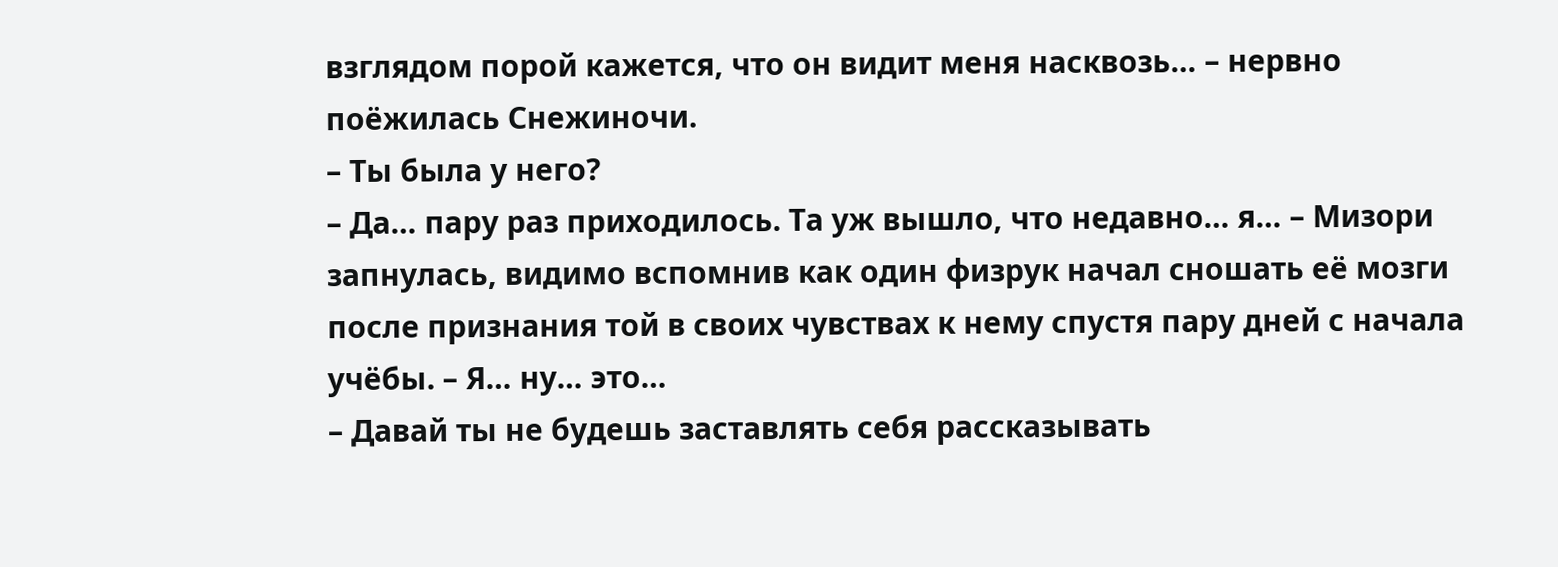взглядом порой кажется, что он видит меня насквозь… – нервно поёжилась Снежиночи.
– Ты была у него?
– Да… пару раз приходилось. Та уж вышло, что недавно… я… – Мизори запнулась, видимо вспомнив как один физрук начал сношать её мозги после признания той в своих чувствах к нему спустя пару дней с начала учёбы. – Я… ну… это…
– Давай ты не будешь заставлять себя рассказывать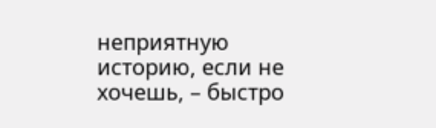неприятную историю, если не хочешь, – быстро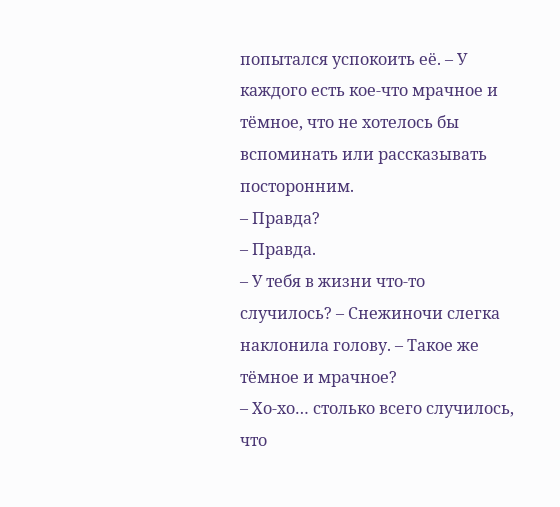попытался успокоить её. – У каждого есть кое-что мрачное и тёмное, что не хотелось бы вспоминать или рассказывать посторонним.
– Правда?
– Правда.
– У тебя в жизни что-то случилось? – Снежиночи слегка наклонила голову. – Такое же тёмное и мрачное?
– Хо-хо… столько всего случилось, что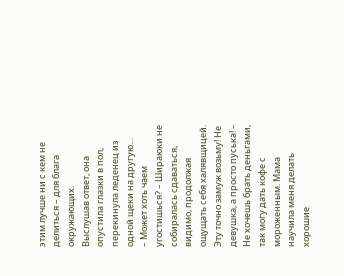этим лучше ни с кем не делиться – для блага окружающих.
Выслушав ответ, она опустила глазки в пол, перекинула леденец из одной щеки на другую…
– Может хоть чаем угостишься? – Шираюки не собиралась сдаваться, видимо, продолжая ощущать себя халявщицей. Эту точно замуж возьму! Не девушка, а просто пуська! – Не хочешь брать деньгами, так могу дать кофе с мороженным. Мама научила меня делать хорошие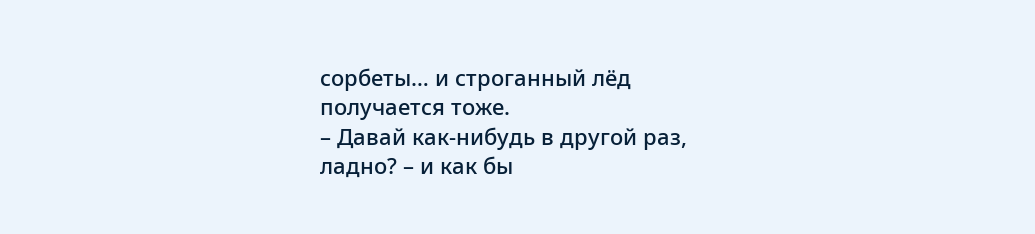сорбеты… и строганный лёд получается тоже.
– Давай как-нибудь в другой раз, ладно? – и как бы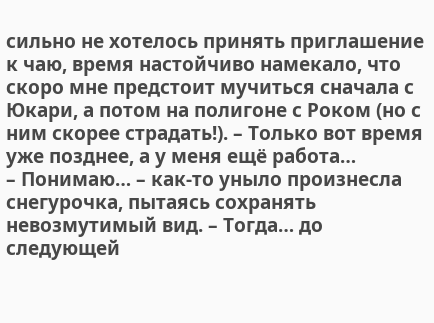сильно не хотелось принять приглашение к чаю, время настойчиво намекало, что скоро мне предстоит мучиться сначала с Юкари, а потом на полигоне с Роком (но с ним скорее страдать!). – Только вот время уже позднее, а у меня ещё работа…
– Понимаю… – как-то уныло произнесла снегурочка, пытаясь сохранять невозмутимый вид. – Тогда… до следующей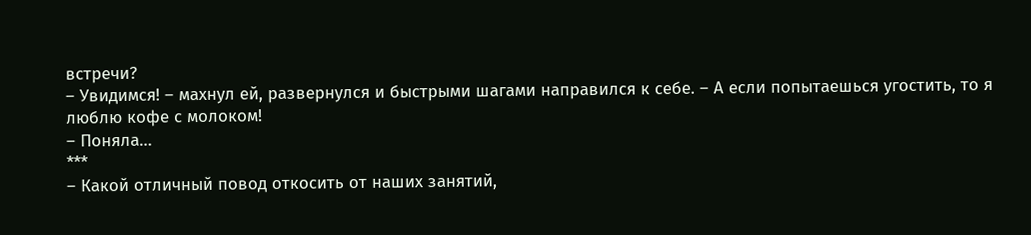встречи?
– Увидимся! – махнул ей, развернулся и быстрыми шагами направился к себе. – А если попытаешься угостить, то я люблю кофе с молоком!
– Поняла…
***
– Какой отличный повод откосить от наших занятий,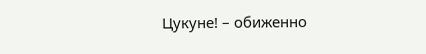Цукуне! – обиженно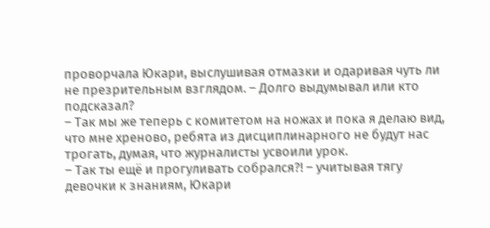проворчала Юкари, выслушивая отмазки и одаривая чуть ли не презрительным взглядом. – Долго выдумывал или кто подсказал?
– Так мы же теперь с комитетом на ножах и пока я делаю вид, что мне хреново, ребята из дисциплинарного не будут нас трогать, думая, что журналисты усвоили урок.
– Так ты ещё и прогуливать собрался?! – учитывая тягу девочки к знаниям, Юкари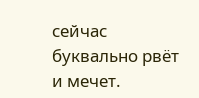сейчас буквально рвёт и мечет.